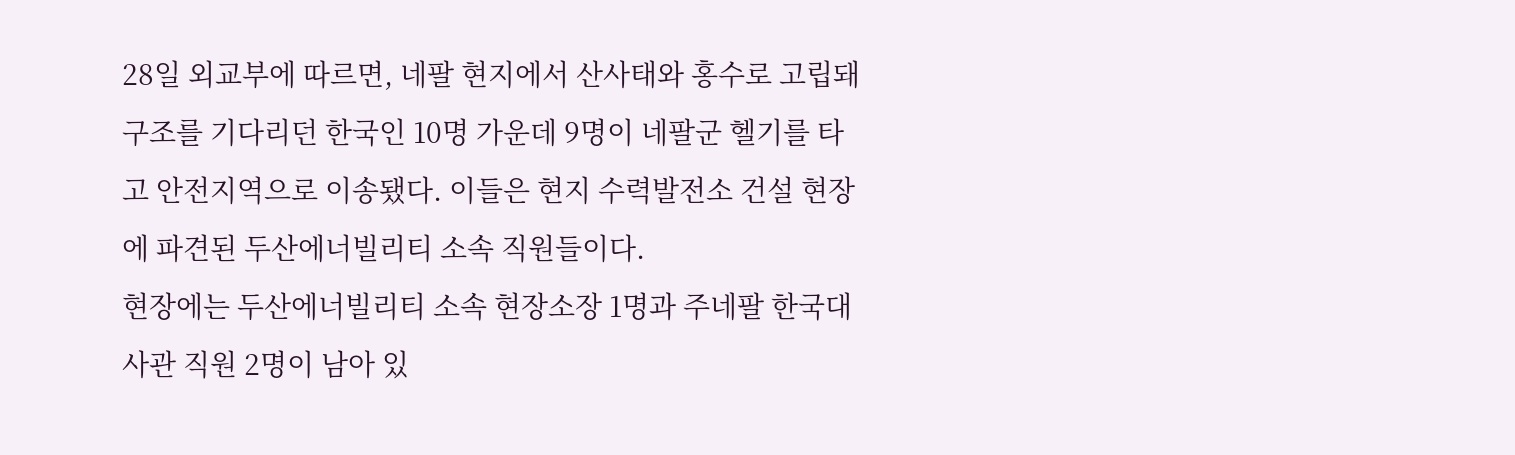28일 외교부에 따르면, 네팔 현지에서 산사태와 홍수로 고립돼 구조를 기다리던 한국인 10명 가운데 9명이 네팔군 헬기를 타고 안전지역으로 이송됐다. 이들은 현지 수력발전소 건설 현장에 파견된 두산에너빌리티 소속 직원들이다.
현장에는 두산에너빌리티 소속 현장소장 1명과 주네팔 한국대사관 직원 2명이 남아 있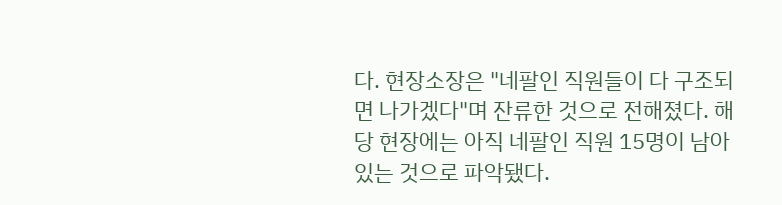다. 현장소장은 "네팔인 직원들이 다 구조되면 나가겠다"며 잔류한 것으로 전해졌다. 해당 현장에는 아직 네팔인 직원 15명이 남아 있는 것으로 파악됐다.